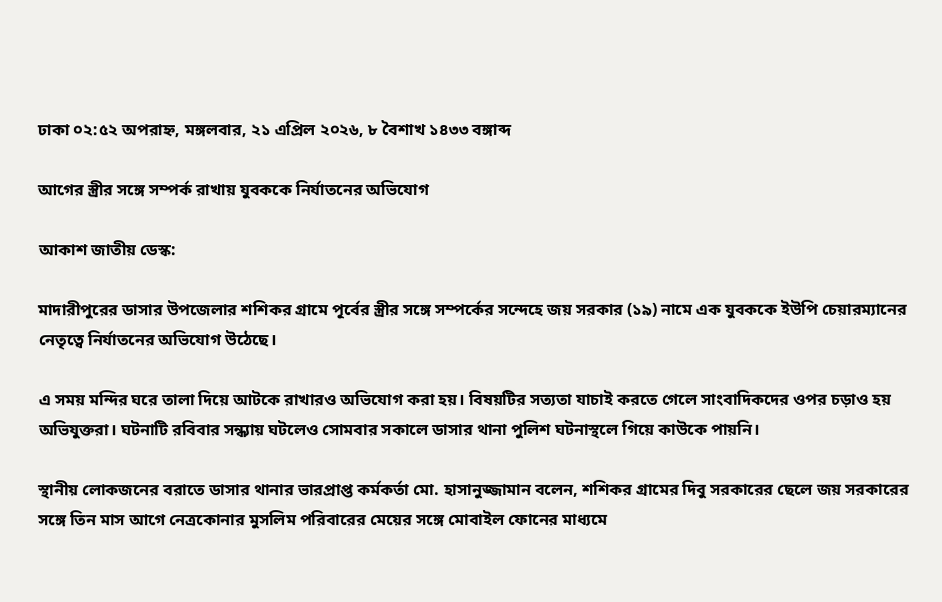ঢাকা ০২:৫২ অপরাহ্ন, মঙ্গলবার, ২১ এপ্রিল ২০২৬, ৮ বৈশাখ ১৪৩৩ বঙ্গাব্দ

আগের স্ত্রীর সঙ্গে সম্পর্ক রাখায় যুবককে নির্যাতনের অভিযোগ

আকাশ জাতীয় ডেস্ক:

মাদারীপুরের ডাসার উপজেলার শশিকর গ্রামে পূর্বের স্ত্রীর সঙ্গে সম্পর্কের সন্দেহে জয় সরকার (১৯) নামে এক যুবককে ইউপি চেয়ারম্যানের নেতৃত্বে নির্যাতনের অভিযোগ উঠেছে।

এ সময় মন্দির ঘরে তালা দিয়ে আটকে রাখারও অভিযোগ করা হয়। বিষয়টির সত্যতা যাচাই করতে গেলে সাংবাদিকদের ওপর চড়াও হয় অভিযুক্তরা। ঘটনাটি রবিবার সন্ধ্যায় ঘটলেও সোমবার সকালে ডাসার থানা পুলিশ ঘটনাস্থলে গিয়ে কাউকে পায়নি।

স্থানীয় লোকজনের বরাতে ডাসার থানার ভারপ্রাপ্ত কর্মকর্তা মো. হাসানুজ্জামান বলেন, শশিকর গ্রামের দিবু সরকারের ছেলে জয় সরকারের সঙ্গে তিন মাস আগে নেত্রকোনার মুসলিম পরিবারের মেয়ের সঙ্গে মোবাইল ফোনের মাধ্যমে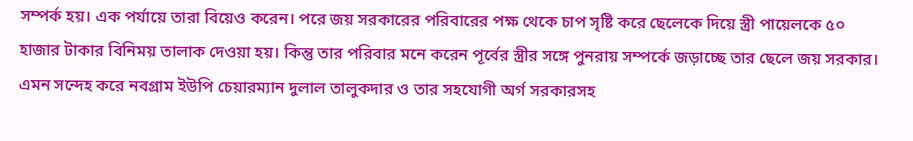সম্পর্ক হয়। এক পর্যায়ে তারা বিয়েও করেন। পরে জয় সরকারের পরিবারের পক্ষ থেকে চাপ সৃষ্টি করে ছেলেকে দিয়ে স্ত্রী পায়েলকে ৫০ হাজার টাকার বিনিময় তালাক দেওয়া হয়। কিন্তু তার পরিবার মনে করেন পূর্বের স্ত্রীর সঙ্গে পুনরায় সম্পর্কে জড়াচ্ছে তার ছেলে জয় সরকার। এমন সন্দেহ করে নবগ্রাম ইউপি চেয়ারম্যান দুলাল তালুকদার ও তার সহযোগী অর্গ সরকারসহ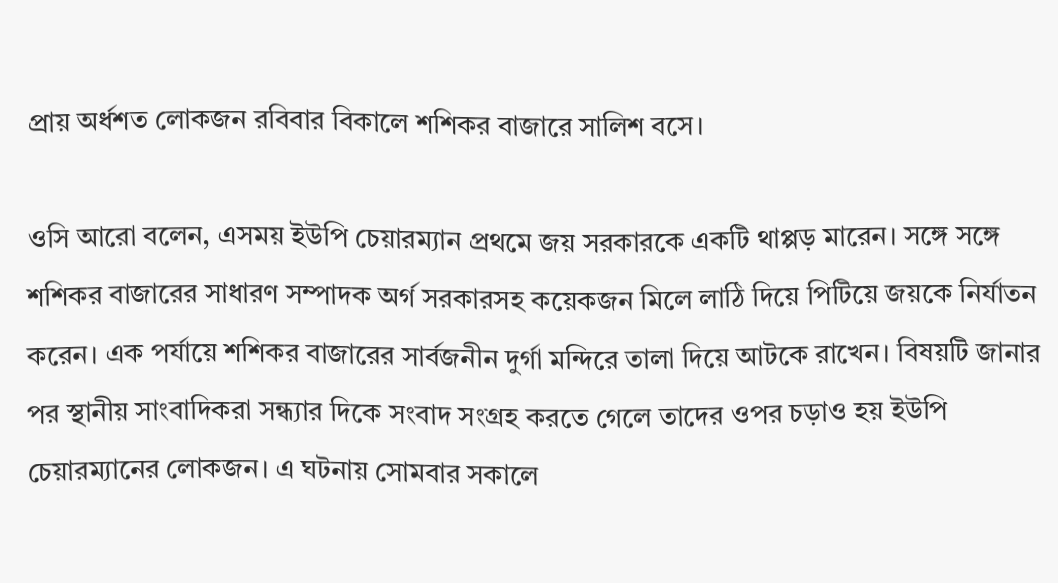প্রায় অর্ধশত লোকজন রবিবার বিকালে শশিকর বাজারে সালিশ বসে।

ওসি আরো বলেন, এসময় ইউপি চেয়ারম্যান প্রথমে জয় সরকারকে একটি থাপ্পড় মারেন। সঙ্গে সঙ্গে শশিকর বাজারের সাধারণ সম্পাদক অর্গ সরকারসহ কয়েকজন মিলে লাঠি দিয়ে পিটিয়ে জয়কে নির্যাতন করেন। এক পর্যায়ে শশিকর বাজারের সার্বজনীন দুর্গা মন্দিরে তালা দিয়ে আটকে রাখেন। বিষয়টি জানার পর স্থানীয় সাংবাদিকরা সন্ধ্যার দিকে সংবাদ সংগ্রহ করতে গেলে তাদের ওপর চড়াও হয় ইউপি চেয়ারম্যানের লোকজন। এ ঘটনায় সোমবার সকালে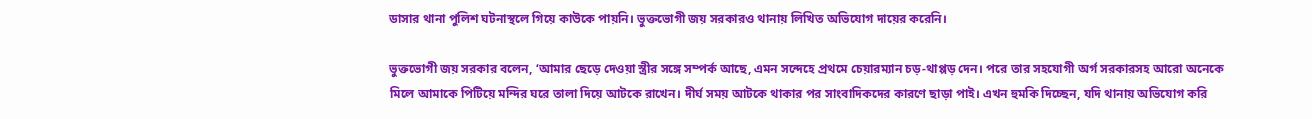ডাসার থানা পুলিশ ঘটনাস্থলে গিয়ে কাউকে পায়নি। ভুক্তভোগী জয় সরকারও থানায় লিখিত অভিযোগ দায়ের করেনি।

ভুক্তভোগী জয় সরকার বলেন, ‘আমার ছেড়ে দেওয়া স্ত্রীর সঙ্গে সম্পর্ক আছে, এমন সন্দেহে প্রথমে চেয়ারম্যান চড়-থাপ্পড় দেন। পরে তার সহযোগী অর্গ সরকারসহ আরো অনেকে মিলে আমাকে পিটিয়ে মন্দির ঘরে তালা দিয়ে আটকে রাখেন। দীর্ঘ সময় আটকে থাকার পর সাংবাদিকদের কারণে ছাড়া পাই। এখন হুমকি দিচ্ছেন, যদি থানায় অভিযোগ করি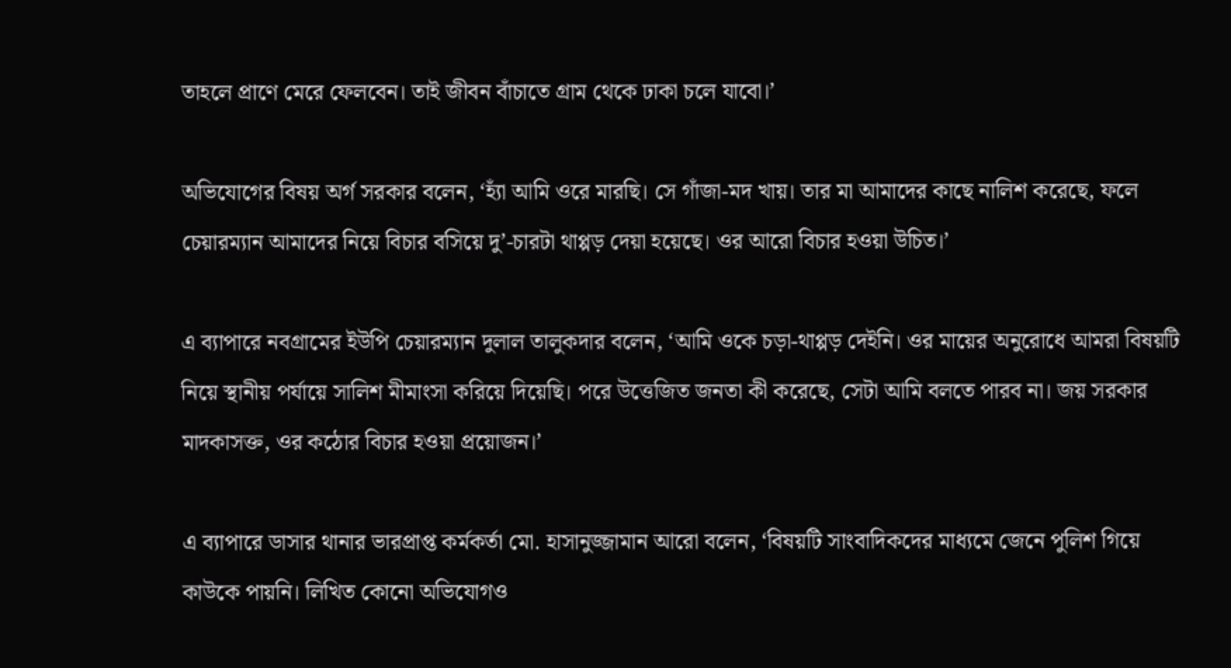তাহলে প্রাণে মেরে ফেলবেন। তাই জীবন বাঁচাতে গ্রাম থেকে ঢাকা চলে যাবো।’

অভিযোগের বিষয় অর্গ সরকার বলেন, ‘হ্যাঁ আমি ওরে মারছি। সে গাঁজা-মদ খায়। তার মা আমাদের কাছে নালিশ করেছে, ফলে চেয়ারম্যান আমাদের নিয়ে বিচার বসিয়ে দু’-চারটা থাপ্পড় দেয়া হয়েছে। ওর আরো বিচার হওয়া উচিত।’

এ ব্যাপারে নবগ্রামের ইউপি চেয়ারম্যান দুলাল তালুকদার বলেন, ‘আমি ওকে চড়া-থাপ্পড় দেইনি। ওর মায়ের অনুরোধে আমরা বিষয়টি নিয়ে স্থানীয় পর্যায়ে সালিশ মীমাংসা করিয়ে দিয়েছি। পরে উত্তেজিত জনতা কী করেছে, সেটা আমি বলতে পারব না। জয় সরকার মাদকাসক্ত, ওর কঠোর বিচার হওয়া প্রয়োজন।’

এ ব্যাপারে ডাসার থানার ভারপ্রাপ্ত কর্মকর্তা মো. হাসানুজ্জামান আরো বলেন, ‘বিষয়টি সাংবাদিকদের মাধ্যমে জেনে পুলিশ গিয়ে কাউকে পায়নি। লিখিত কোনো অভিযোগও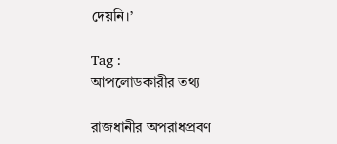দেয়নি।’

Tag :
আপলোডকারীর তথ্য

রাজধানীর অপরাধপ্রবণ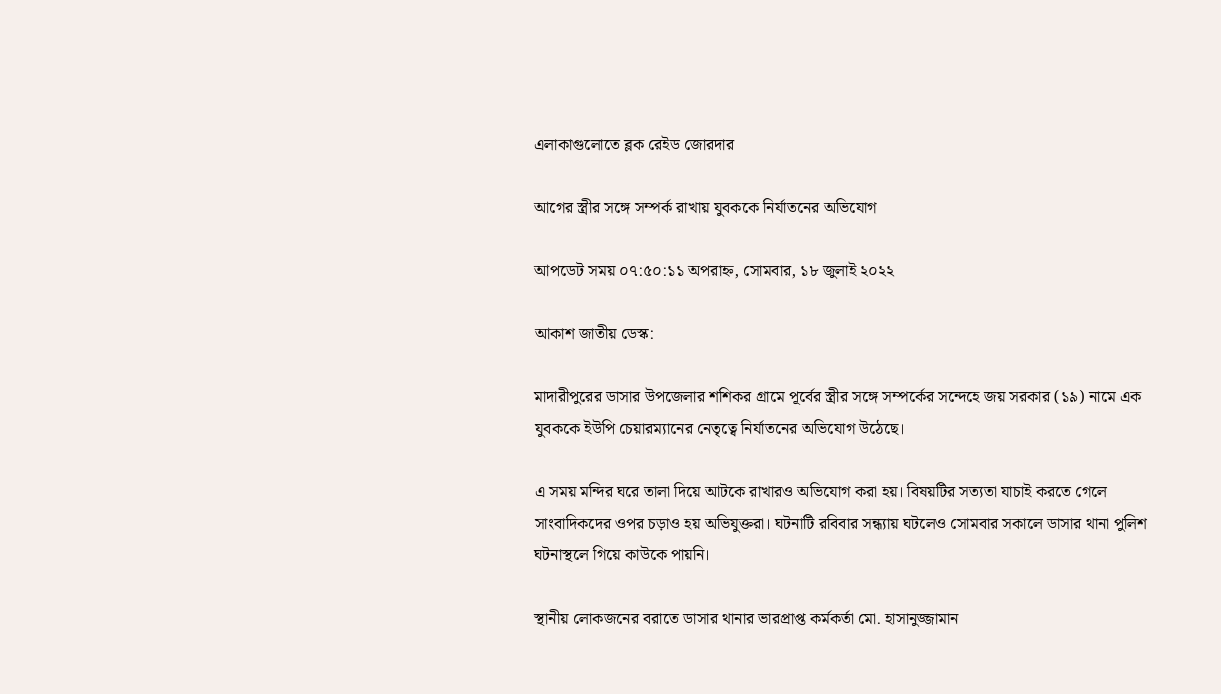এলাকাগুলোতে ব্লক রেইড জোরদার

আগের স্ত্রীর সঙ্গে সম্পর্ক রাখায় যুবককে নির্যাতনের অভিযোগ

আপডেট সময় ০৭:৫০:১১ অপরাহ্ন, সোমবার, ১৮ জুলাই ২০২২

আকাশ জাতীয় ডেস্ক:

মাদারীপুরের ডাসার উপজেলার শশিকর গ্রামে পূর্বের স্ত্রীর সঙ্গে সম্পর্কের সন্দেহে জয় সরকার (১৯) নামে এক যুবককে ইউপি চেয়ারম্যানের নেতৃত্বে নির্যাতনের অভিযোগ উঠেছে।

এ সময় মন্দির ঘরে তালা দিয়ে আটকে রাখারও অভিযোগ করা হয়। বিষয়টির সত্যতা যাচাই করতে গেলে সাংবাদিকদের ওপর চড়াও হয় অভিযুক্তরা। ঘটনাটি রবিবার সন্ধ্যায় ঘটলেও সোমবার সকালে ডাসার থানা পুলিশ ঘটনাস্থলে গিয়ে কাউকে পায়নি।

স্থানীয় লোকজনের বরাতে ডাসার থানার ভারপ্রাপ্ত কর্মকর্তা মো. হাসানুজ্জামান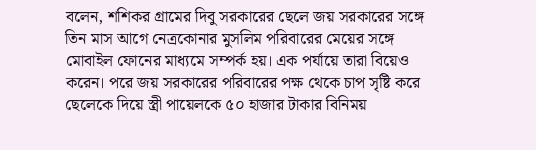বলেন, শশিকর গ্রামের দিবু সরকারের ছেলে জয় সরকারের সঙ্গে তিন মাস আগে নেত্রকোনার মুসলিম পরিবারের মেয়ের সঙ্গে মোবাইল ফোনের মাধ্যমে সম্পর্ক হয়। এক পর্যায়ে তারা বিয়েও করেন। পরে জয় সরকারের পরিবারের পক্ষ থেকে চাপ সৃষ্টি করে ছেলেকে দিয়ে স্ত্রী পায়েলকে ৫০ হাজার টাকার বিনিময়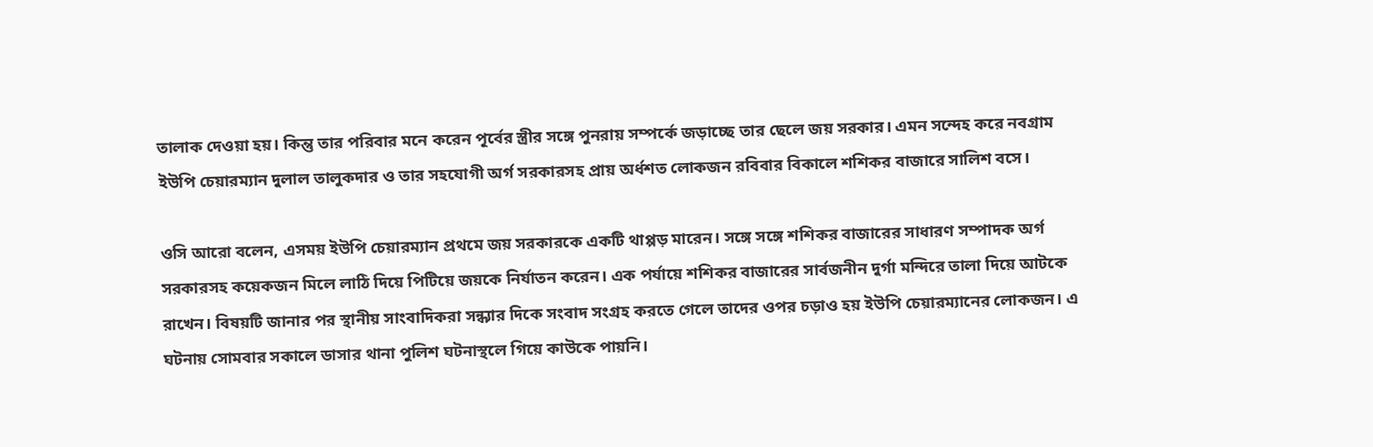তালাক দেওয়া হয়। কিন্তু তার পরিবার মনে করেন পূর্বের স্ত্রীর সঙ্গে পুনরায় সম্পর্কে জড়াচ্ছে তার ছেলে জয় সরকার। এমন সন্দেহ করে নবগ্রাম ইউপি চেয়ারম্যান দুলাল তালুকদার ও তার সহযোগী অর্গ সরকারসহ প্রায় অর্ধশত লোকজন রবিবার বিকালে শশিকর বাজারে সালিশ বসে।

ওসি আরো বলেন, এসময় ইউপি চেয়ারম্যান প্রথমে জয় সরকারকে একটি থাপ্পড় মারেন। সঙ্গে সঙ্গে শশিকর বাজারের সাধারণ সম্পাদক অর্গ সরকারসহ কয়েকজন মিলে লাঠি দিয়ে পিটিয়ে জয়কে নির্যাতন করেন। এক পর্যায়ে শশিকর বাজারের সার্বজনীন দুর্গা মন্দিরে তালা দিয়ে আটকে রাখেন। বিষয়টি জানার পর স্থানীয় সাংবাদিকরা সন্ধ্যার দিকে সংবাদ সংগ্রহ করতে গেলে তাদের ওপর চড়াও হয় ইউপি চেয়ারম্যানের লোকজন। এ ঘটনায় সোমবার সকালে ডাসার থানা পুলিশ ঘটনাস্থলে গিয়ে কাউকে পায়নি।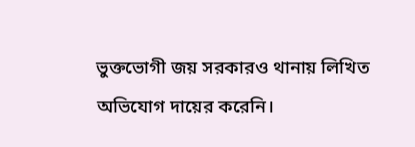ভুক্তভোগী জয় সরকারও থানায় লিখিত অভিযোগ দায়ের করেনি।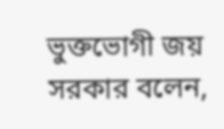ভুক্তভোগী জয় সরকার বলেন,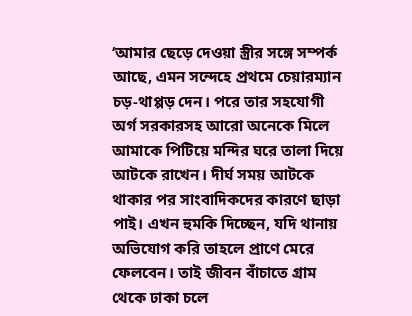‘আমার ছেড়ে দেওয়া স্ত্রীর সঙ্গে সম্পর্ক আছে, এমন সন্দেহে প্রথমে চেয়ারম্যান চড়-থাপ্পড় দেন। পরে তার সহযোগী অর্গ সরকারসহ আরো অনেকে মিলে আমাকে পিটিয়ে মন্দির ঘরে তালা দিয়ে আটকে রাখেন। দীর্ঘ সময় আটকে থাকার পর সাংবাদিকদের কারণে ছাড়া পাই। এখন হুমকি দিচ্ছেন, যদি থানায় অভিযোগ করি তাহলে প্রাণে মেরে ফেলবেন। তাই জীবন বাঁচাতে গ্রাম থেকে ঢাকা চলে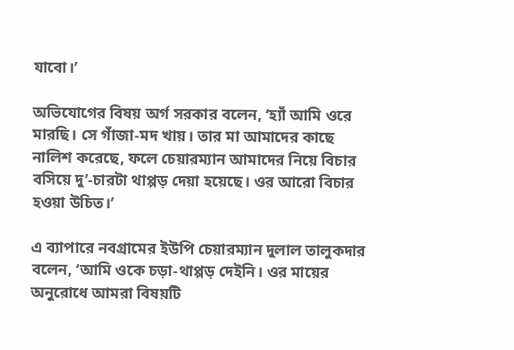যাবো।’

অভিযোগের বিষয় অর্গ সরকার বলেন, ‘হ্যাঁ আমি ওরে মারছি। সে গাঁজা-মদ খায়। তার মা আমাদের কাছে নালিশ করেছে, ফলে চেয়ারম্যান আমাদের নিয়ে বিচার বসিয়ে দু’-চারটা থাপ্পড় দেয়া হয়েছে। ওর আরো বিচার হওয়া উচিত।’

এ ব্যাপারে নবগ্রামের ইউপি চেয়ারম্যান দুলাল তালুকদার বলেন, ‘আমি ওকে চড়া-থাপ্পড় দেইনি। ওর মায়ের অনুরোধে আমরা বিষয়টি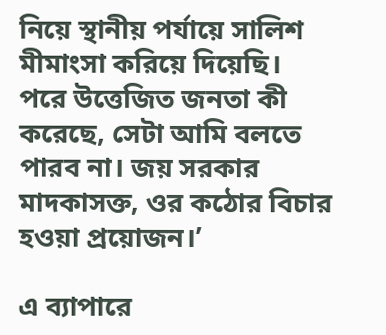নিয়ে স্থানীয় পর্যায়ে সালিশ মীমাংসা করিয়ে দিয়েছি। পরে উত্তেজিত জনতা কী করেছে, সেটা আমি বলতে পারব না। জয় সরকার মাদকাসক্ত, ওর কঠোর বিচার হওয়া প্রয়োজন।’

এ ব্যাপারে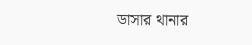ডাসার থানার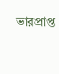ভারপ্রাপ্ত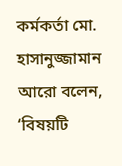কর্মকর্তা মো. হাসানুজ্জামান আরো বলেন, ‘বিষয়টি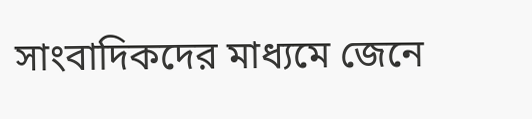সাংবাদিকদের মাধ্যমে জেনে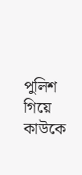পুলিশ গিয়ে কাউকে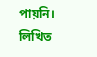পায়নি। লিখিত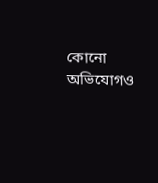কোনো অভিযোগও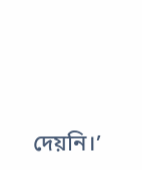দেয়নি।’